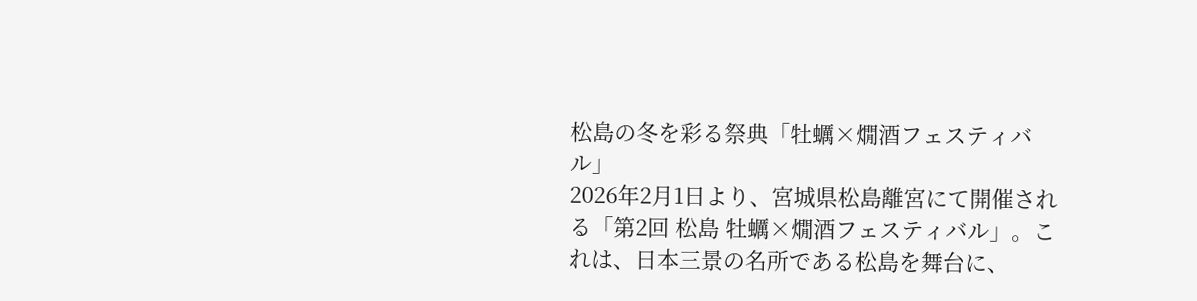松島の冬を彩る祭典「牡蠣×燗酒フェスティバル」
2026年2月1日より、宮城県松島離宮にて開催される「第2回 松島 牡蠣×燗酒フェスティバル」。これは、日本三景の名所である松島を舞台に、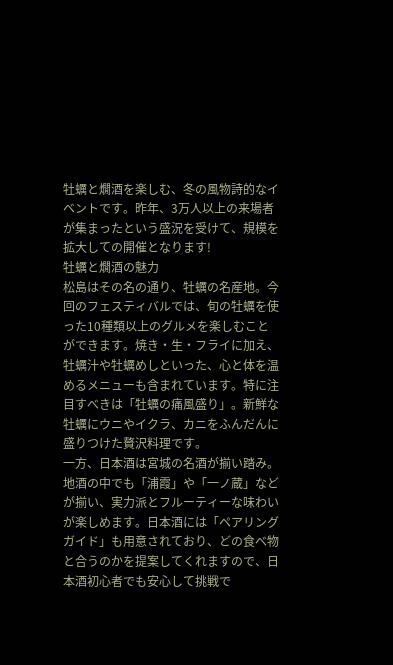牡蠣と燗酒を楽しむ、冬の風物詩的なイベントです。昨年、3万人以上の来場者が集まったという盛況を受けて、規模を拡大しての開催となります!
牡蠣と燗酒の魅力
松島はその名の通り、牡蠣の名産地。今回のフェスティバルでは、旬の牡蠣を使った10種類以上のグルメを楽しむことができます。焼き・生・フライに加え、牡蠣汁や牡蠣めしといった、心と体を温めるメニューも含まれています。特に注目すべきは「牡蠣の痛風盛り」。新鮮な牡蠣にウニやイクラ、カニをふんだんに盛りつけた贅沢料理です。
一方、日本酒は宮城の名酒が揃い踏み。地酒の中でも「浦霞」や「一ノ蔵」などが揃い、実力派とフルーティーな味わいが楽しめます。日本酒には「ペアリングガイド」も用意されており、どの食べ物と合うのかを提案してくれますので、日本酒初心者でも安心して挑戦で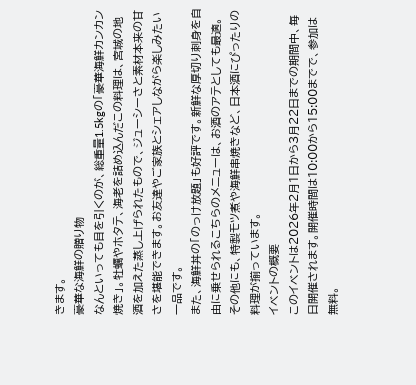きます。
豪華な海鮮の贈り物
なんといっても目を引くのが、総重量1.5kgの「豪華海鮮カンカン焼き」。牡蠣やホタテ、海老を詰め込んだこの料理は、宮城の地酒を加えた蒸し上げられたもので、ジューシーさと素材本来の甘さを堪能できます。お友達やご家族とシェアしながら楽しみたい一品です。
また、海鮮丼の「のっけ放題」も好評です。新鮮な厚切り刺身を自由に乗せられるこちらのメニューは、お酒のアテとしても最適。その他にも、特製モツ煮や海鮮串焼きなど、日本酒にぴったりの料理が揃っています。
イベントの概要
このイベントは2026年2月1日から3月22日までの期間中、毎日開催されます。開催時間は10:00から15:00までで、参加は無料。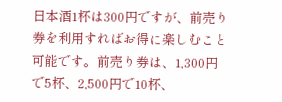日本酒1杯は300円ですが、前売り券を利用すればお得に楽しむこと可能です。前売り券は、1,300円で5杯、2,500円で10杯、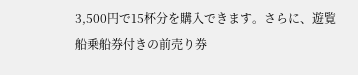3,500円で15杯分を購入できます。さらに、遊覧船乗船券付きの前売り券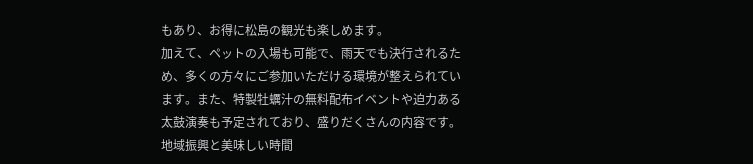もあり、お得に松島の観光も楽しめます。
加えて、ペットの入場も可能で、雨天でも決行されるため、多くの方々にご参加いただける環境が整えられています。また、特製牡蠣汁の無料配布イベントや迫力ある太鼓演奏も予定されており、盛りだくさんの内容です。
地域振興と美味しい時間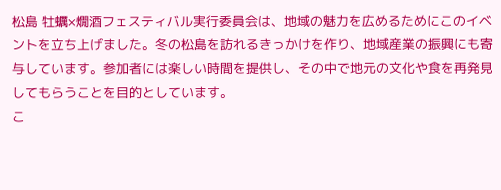松島 牡蠣×燗酒フェスティバル実行委員会は、地域の魅力を広めるためにこのイベントを立ち上げました。冬の松島を訪れるきっかけを作り、地域産業の振興にも寄与しています。参加者には楽しい時間を提供し、その中で地元の文化や食を再発見してもらうことを目的としています。
こ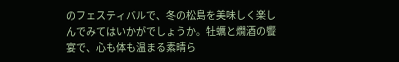のフェスティバルで、冬の松島を美味しく楽しんでみてはいかがでしょうか。牡蠣と燗酒の饗宴で、心も体も温まる素晴ら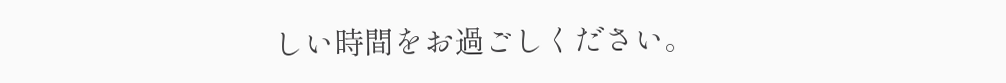しい時間をお過ごしください。